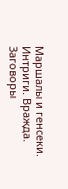Маршалы и генсеки. Интриги. Вражда. Заговоры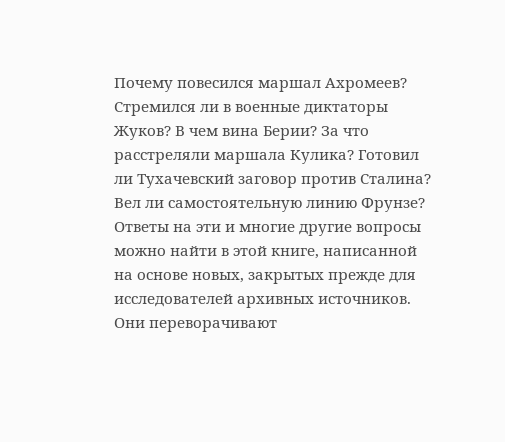Почему повесился маршал Ахромеев? Стремился ли в военные диктаторы Жуков? В чем вина Берии? За что расстреляли маршала Кулика? Готовил ли Тухачевский заговор против Сталина? Вел ли самостоятельную линию Фрунзе? Ответы на эти и многие другие вопросы можно найти в этой книге, написанной на основе новых, закрытых прежде для исследователей архивных источников. Они переворачивают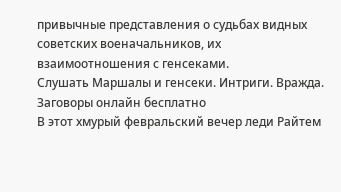привычные представления о судьбах видных советских военачальников, их взаимоотношения с генсеками.
Слушать Маршалы и генсеки. Интриги. Вражда. Заговоры онлайн бесплатно
В этот хмурый февральский вечер леди Райтем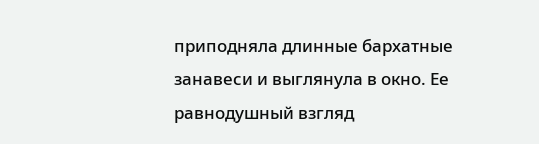приподняла длинные бархатные занавеси и выглянула в окно. Ее равнодушный взгляд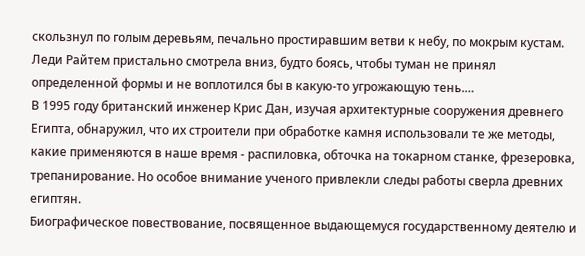скользнул по голым деревьям, печально простиравшим ветви к небу, по мокрым кустам. Леди Райтем пристально смотрела вниз, будто боясь, чтобы туман не принял определенной формы и не воплотился бы в какую-то угрожающую тень.…
В 1995 году британский инженер Крис Дан, изучая архитектурные сооружения древнего Египта, обнаружил, что их строители при обработке камня использовали те же методы, какие применяются в наше время - распиловка, обточка на токарном станке, фрезеровка, трепанирование. Но особое внимание ученого привлекли следы работы сверла древних египтян.
Биографическое повествование, посвященное выдающемуся государственному деятелю и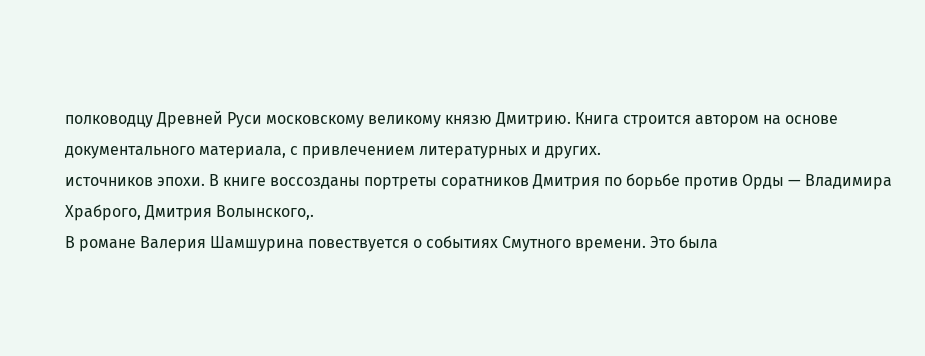полководцу Древней Руси московскому великому князю Дмитрию. Книга строится автором на основе документального материала, с привлечением литературных и других.
источников эпохи. В книге воссозданы портреты соратников Дмитрия по борьбе против Орды — Владимира Храброго, Дмитрия Волынского,.
В романе Валерия Шамшурина повествуется о событиях Смутного времени. Это была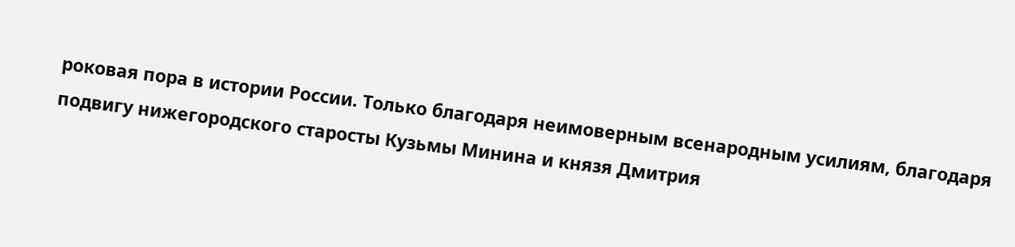роковая пора в истории России. Только благодаря неимоверным всенародным усилиям, благодаря подвигу нижегородского старосты Кузьмы Минина и князя Дмитрия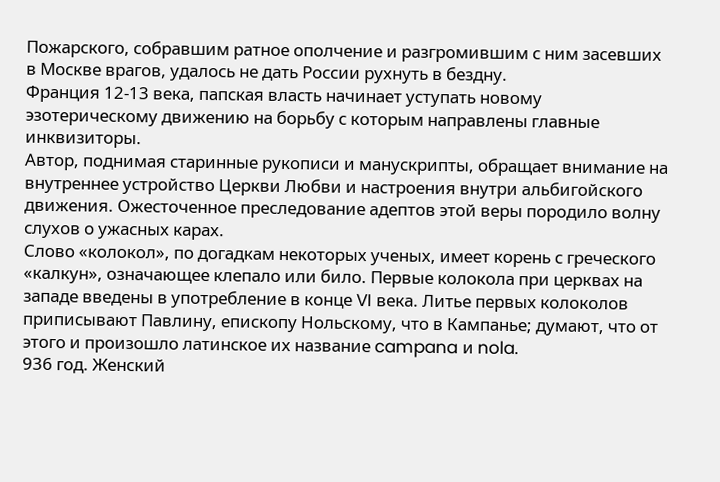Пожарского, собравшим ратное ополчение и разгромившим с ним засевших в Москве врагов, удалось не дать России рухнуть в бездну.
Франция 12-13 века, папская власть начинает уступать новому эзотерическому движению на борьбу с которым направлены главные инквизиторы.
Автор, поднимая старинные рукописи и манускрипты, обращает внимание на внутреннее устройство Церкви Любви и настроения внутри альбигойского движения. Ожесточенное преследование адептов этой веры породило волну слухов о ужасных карах.
Слово «колокол», по догадкам некоторых ученых, имеет корень с греческого «калкун», означающее клепало или било. Первые колокола при церквах на западе введены в употребление в конце VI века. Литье первых колоколов приписывают Павлину, епископу Нольскому, что в Кампанье; думают, что от этого и произошло латинское их название campana и nola.
936 год. Женский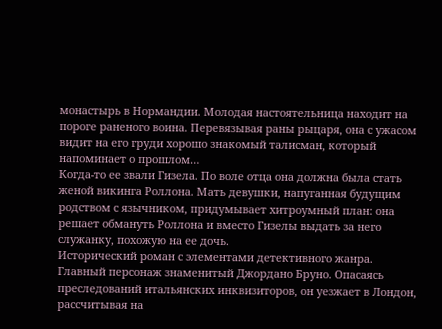монастырь в Нормандии. Молодая настоятельница находит на пороге раненого воина. Перевязывая раны рыцаря, она с ужасом видит на его груди хорошо знакомый талисман, который напоминает о прошлом…
Когда-то ее звали Гизела. По воле отца она должна была стать женой викинга Роллона. Мать девушки, напуганная будущим родством с язычником, придумывает хитроумный план: она решает обмануть Роллона и вместо Гизелы выдать за него служанку, похожую на ее дочь.
Исторический роман с элементами детективного жанра. Главный персонаж знаменитый Джордано Бруно. Опасаясь преследований итальянских инквизиторов, он уезжает в Лондон, рассчитывая на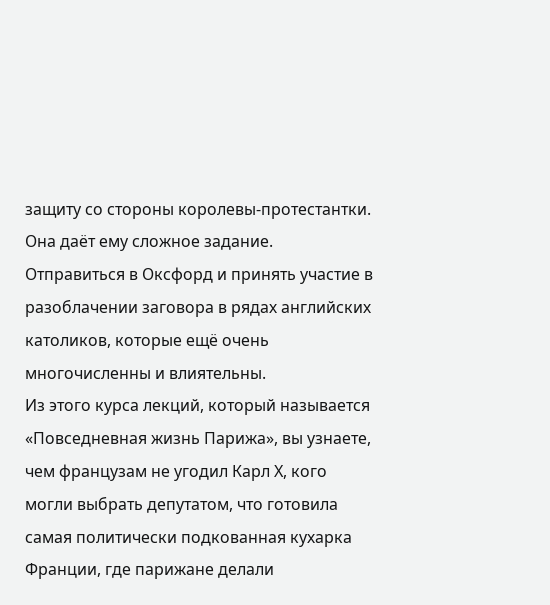защиту со стороны королевы-протестантки. Она даёт ему сложное задание. Отправиться в Оксфорд и принять участие в разоблачении заговора в рядах английских католиков, которые ещё очень многочисленны и влиятельны.
Из этого курса лекций, который называется «Повседневная жизнь Парижа», вы узнаете, чем французам не угодил Карл Х, кого могли выбрать депутатом, что готовила самая политически подкованная кухарка Франции, где парижане делали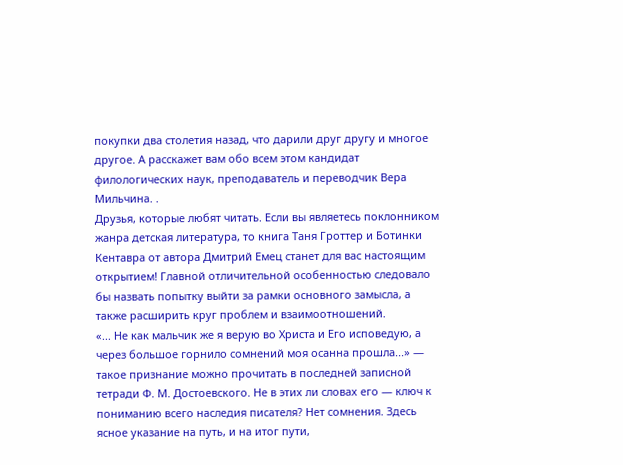покупки два столетия назад, что дарили друг другу и многое другое. А расскажет вам обо всем этом кандидат филологических наук, преподаватель и переводчик Вера Мильчина. .
Друзья, которые любят читать. Если вы являетесь поклонником жанра детская литература, то книга Таня Гроттер и Ботинки Кентавра от автора Дмитрий Емец станет для вас настоящим открытием! Главной отличительной особенностью следовало бы назвать попытку выйти за рамки основного замысла, а также расширить круг проблем и взаимоотношений.
«... Не как мальчик же я верую во Христа и Его исповедую, а через большое горнило сомнений моя осанна прошла...» — такое признание можно прочитать в последней записной тетради Ф. М. Достоевского. Не в этих ли словах его — ключ к пониманию всего наследия писателя? Нет сомнения. Здесь ясное указание на путь, и на итог пути,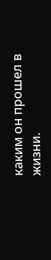каким он прошел в жизни.